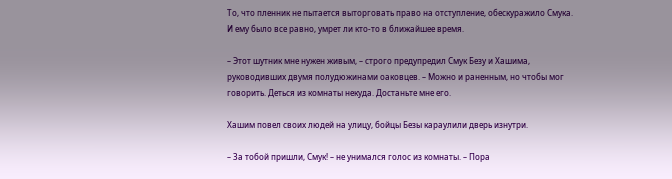То, что пленник не пытается выторговать право на отступление, обескуражило Смука. И ему было все равно, умрет ли кто-то в ближайшее время.

– Этот шутник мне нужен живым, – строго предупредил Смук Безу и Хашима, руководивших двумя полудюжинами оаковцев. – Можно и раненным, но чтобы мог говорить. Деться из комнаты некуда. Достаньте мне его.

Хашим повел своих людей на улицу, бойцы Безы караулили дверь изнутри.

– За тобой пришли, Смук! – не унимался голос из комнаты. – Пора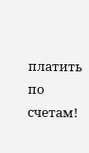платить по счетам!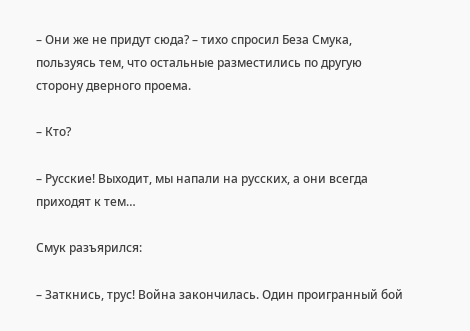– Они же не придут сюда? – тихо спросил Беза Смука, пользуясь тем, что остальные разместились по другую сторону дверного проема.

– Кто?

– Русские! Выходит, мы напали на русских, а они всегда приходят к тем…

Смук разъярился:

– Заткнись, трус! Война закончилась. Один проигранный бой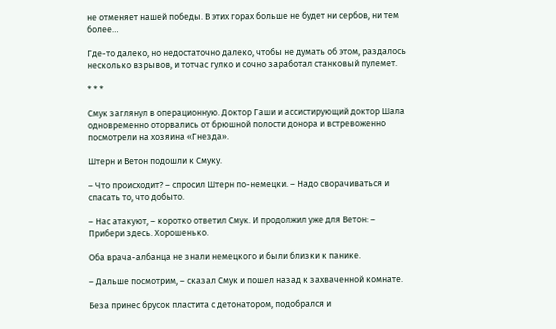не отменяет нашей победы. В этих горах больше не будет ни сербов, ни тем более…

Где-то далеко, но недостаточно далеко, чтобы не думать об этом, раздалось несколько взрывов, и тотчас гулко и сочно заработал станковый пулемет.

* * *

Смук заглянул в операционную. Доктор Гаши и ассистирующий доктор Шала одновременно оторвались от брюшной полости донора и встревоженно посмотрели на хозяина «Гнезда».

Штерн и Ветон подошли к Смуку.

– Что происходит? – спросил Штерн по-немецки. – Надо сворачиваться и спасать то, что добыто.

– Нас атакуют, – коротко ответил Смук. И продолжил уже для Ветон: – Прибери здесь. Хорошенько.

Оба врача-албанца не знали немецкого и были близки к панике.

– Дальше посмотрим, – сказал Смук и пошел назад к захваченной комнате.

Беза принес брусок пластита с детонатором, подобрался и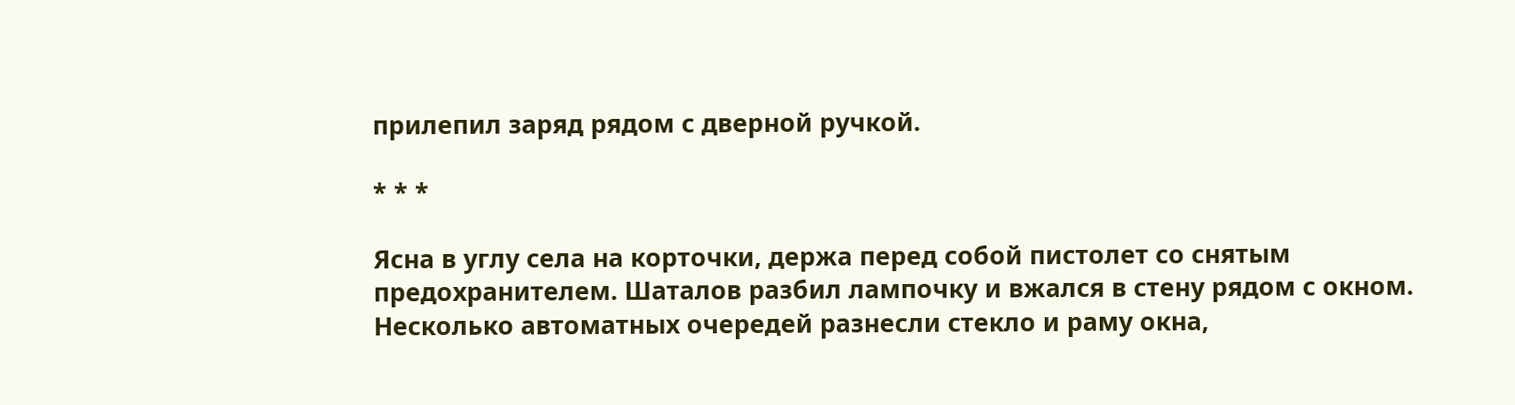прилепил заряд рядом с дверной ручкой.

* * *

Ясна в углу села на корточки, держа перед собой пистолет со снятым предохранителем. Шаталов разбил лампочку и вжался в стену рядом с окном. Несколько автоматных очередей разнесли стекло и раму окна,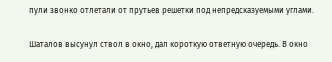пули звонко отлетали от прутьев решетки под непредсказуемыми углами.

Шаталов высунул ствол в окно, дал короткую ответную очередь. В окно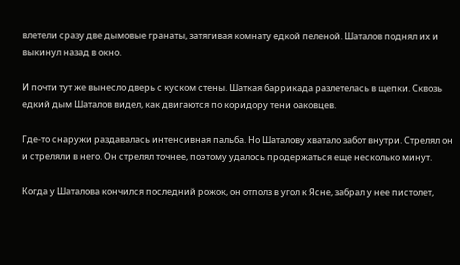влетели сразу две дымовые гранаты, затягивая комнату едкой пеленой. Шаталов поднял их и выкинул назад в окно.

И почти тут же вынесло дверь с куском стены. Шаткая баррикада разлетелась в щепки. Сквозь едкий дым Шаталов видел, как двигаются по коридору тени оаковцев.

Где-то снаружи раздавалась интенсивная пальба. Но Шаталову хватало забот внутри. Стрелял он и стреляли в него. Он стрелял точнее, поэтому удалось продержаться еще несколько минут.

Когда у Шаталова кончился последний рожок, он отполз в угол к Ясне, забрал у нее пистолет,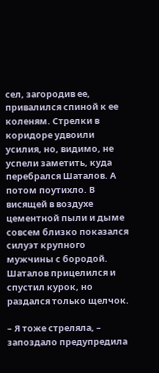сел, загородив ее, привалился спиной к ее коленям. Стрелки в коридоре удвоили усилия, но, видимо, не успели заметить, куда перебрался Шаталов. А потом поутихло. В висящей в воздухе цементной пыли и дыме совсем близко показался силуэт крупного мужчины с бородой. Шаталов прицелился и спустил курок, но раздался только щелчок.

– Я тоже стреляла, – запоздало предупредила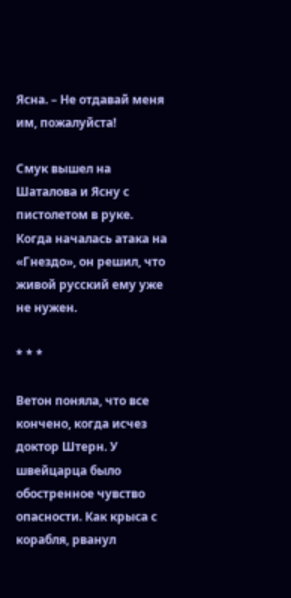Ясна. – Не отдавай меня им, пожалуйста!

Смук вышел на Шаталова и Ясну с пистолетом в руке. Когда началась атака на «Гнездо», он решил, что живой русский ему уже не нужен.

* * *

Ветон поняла, что все кончено, когда исчез доктор Штерн. У швейцарца было обостренное чувство опасности. Как крыса с корабля, рванул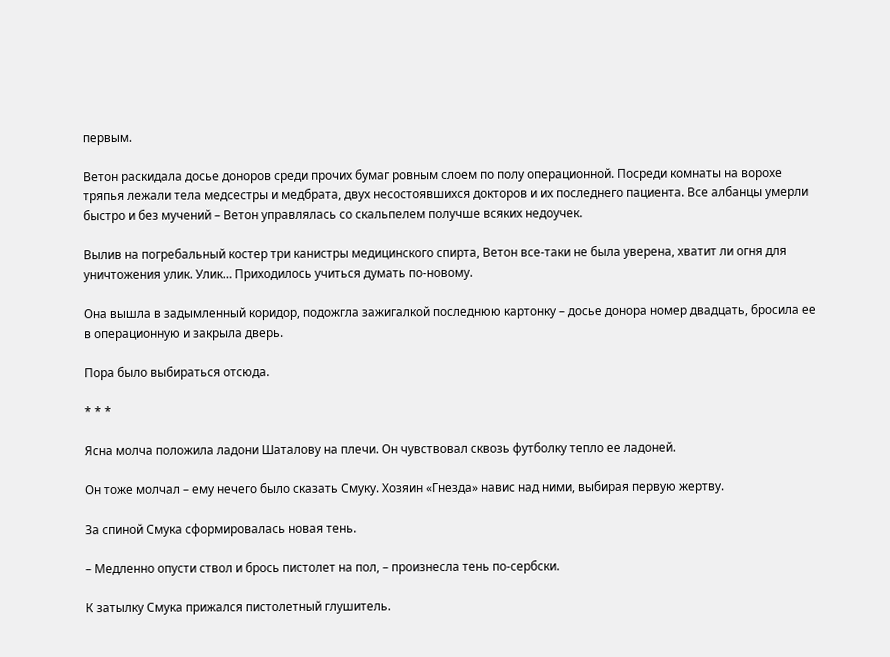первым.

Ветон раскидала досье доноров среди прочих бумаг ровным слоем по полу операционной. Посреди комнаты на ворохе тряпья лежали тела медсестры и медбрата, двух несостоявшихся докторов и их последнего пациента. Все албанцы умерли быстро и без мучений – Ветон управлялась со скальпелем получше всяких недоучек.

Вылив на погребальный костер три канистры медицинского спирта, Ветон все-таки не была уверена, хватит ли огня для уничтожения улик. Улик… Приходилось учиться думать по-новому.

Она вышла в задымленный коридор, подожгла зажигалкой последнюю картонку – досье донора номер двадцать, бросила ее в операционную и закрыла дверь.

Пора было выбираться отсюда.

* * *

Ясна молча положила ладони Шаталову на плечи. Он чувствовал сквозь футболку тепло ее ладоней.

Он тоже молчал – ему нечего было сказать Смуку. Хозяин «Гнезда» навис над ними, выбирая первую жертву.

За спиной Смука сформировалась новая тень.

– Медленно опусти ствол и брось пистолет на пол, – произнесла тень по-сербски.

К затылку Смука прижался пистолетный глушитель.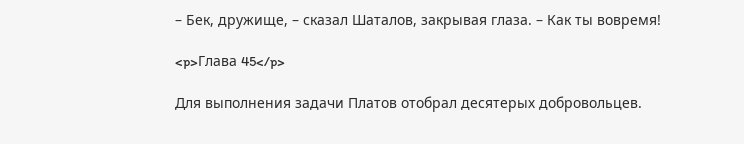– Бек, дружище, – сказал Шаталов, закрывая глаза. – Как ты вовремя!

<p>Глава 45</p>

Для выполнения задачи Платов отобрал десятерых добровольцев.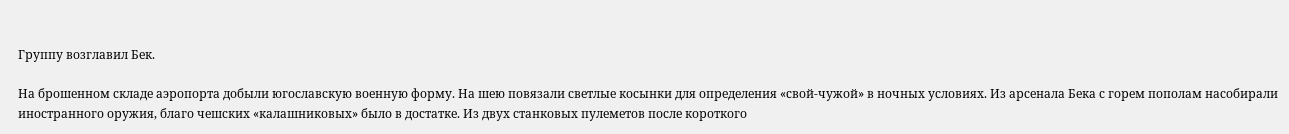Группу возглавил Бек.

На брошенном складе аэропорта добыли югославскую военную форму. На шею повязали светлые косынки для определения «свой-чужой» в ночных условиях. Из арсенала Бека с горем пополам насобирали иностранного оружия, благо чешских «калашниковых» было в достатке. Из двух станковых пулеметов после короткого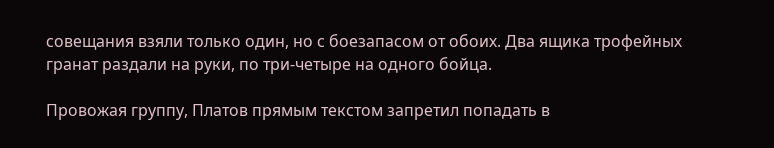совещания взяли только один, но с боезапасом от обоих. Два ящика трофейных гранат раздали на руки, по три-четыре на одного бойца.

Провожая группу, Платов прямым текстом запретил попадать в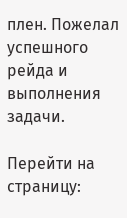плен. Пожелал успешного рейда и выполнения задачи.

Перейти на страницу: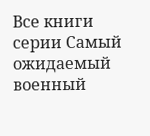Все книги серии Самый ожидаемый военный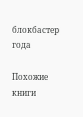блокбастер года

Похожие книги